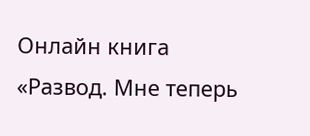Онлайн книга «Развод. Мне теперь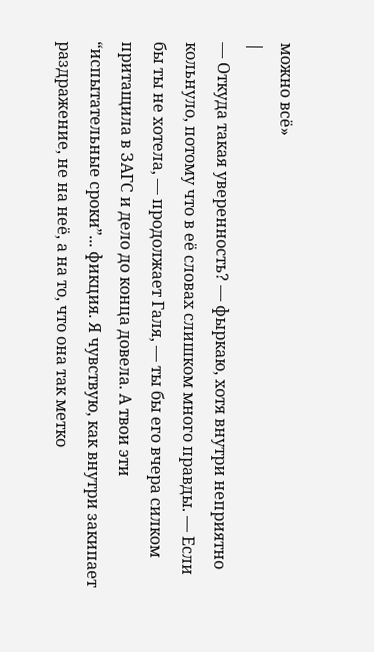можно всё»
|
— Откуда такая уверенность? — фыркаю, хотя внутри неприятно кольнуло, потому что в её словах слишком много правды. — Если бы ты не хотела, — продолжает Галя, — ты бы его вчера силком притащила в ЗАГС и дело до конца довела. А твои эти “испытательные сроки”... фикция. Я чувствую, как внутри закипает раздражение, не на неё, а на то, что она так метко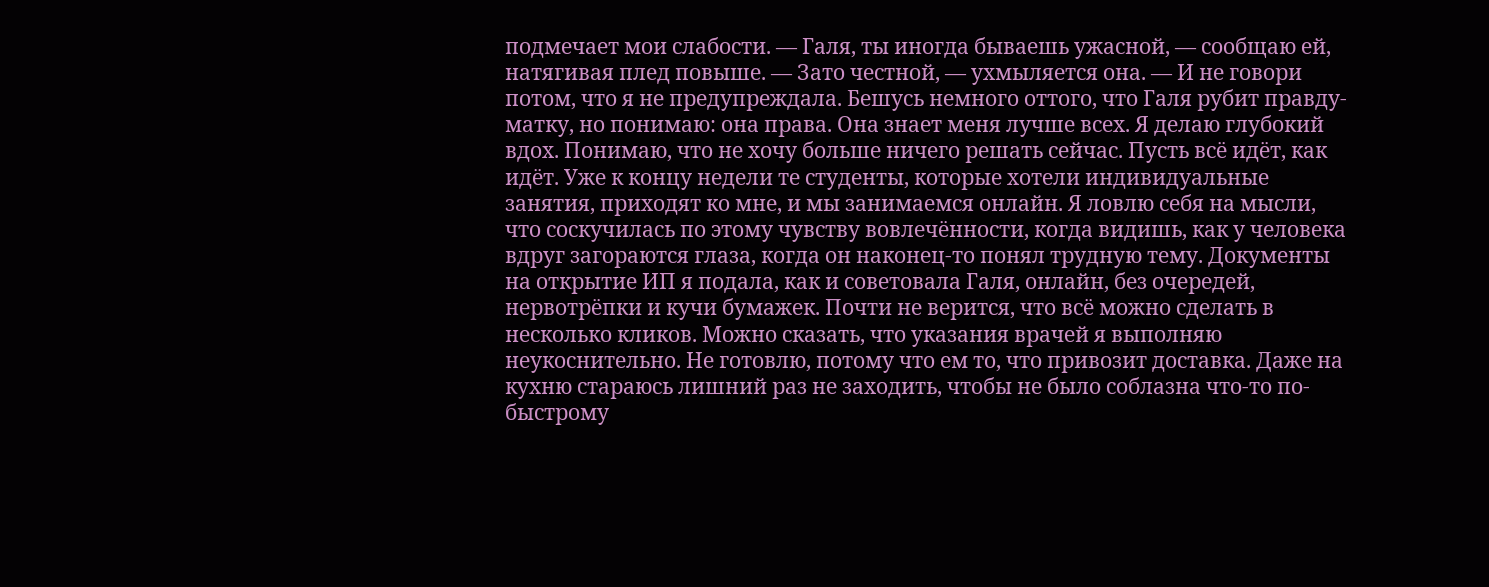подмечает мои слабости. — Галя, ты иногда бываешь ужасной, — сообщаю ей, натягивая плед повыше. — Зато честной, — ухмыляется она. — И не говори потом, что я не предупреждала. Бешусь немного оттого, что Галя рубит правду-матку, но понимаю: она права. Она знает меня лучше всех. Я делаю глубокий вдох. Понимаю, что не хочу больше ничего решать сейчас. Пусть всё идёт, как идёт. Уже к концу недели те студенты, которые хотели индивидуальные занятия, приходят ко мне, и мы занимаемся онлайн. Я ловлю себя на мысли, что соскучилась по этому чувству вовлечённости, когда видишь, как у человека вдруг загораются глаза, когда он наконец-то понял трудную тему. Документы на открытие ИП я подала, как и советовала Галя, онлайн, без очередей, нервотрёпки и кучи бумажек. Почти не верится, что всё можно сделать в несколько кликов. Можно сказать, что указания врачей я выполняю неукоснительно. Не готовлю, потому что ем то, что привозит доставка. Даже на кухню стараюсь лишний раз не заходить, чтобы не было соблазна что-то по-быстрому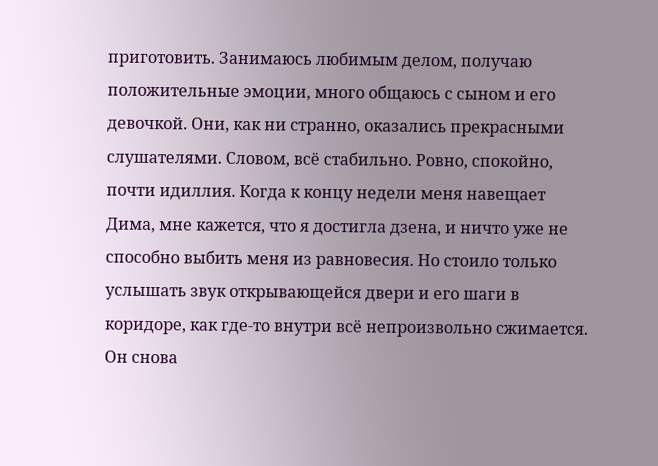приготовить. Занимаюсь любимым делом, получаю положительные эмоции, много общаюсь с сыном и его девочкой. Они, как ни странно, оказались прекрасными слушателями. Словом, всё стабильно. Ровно, спокойно, почти идиллия. Когда к концу недели меня навещает Дима, мне кажется, что я достигла дзена, и ничто уже не способно выбить меня из равновесия. Но стоило только услышать звук открывающейся двери и его шаги в коридоре, как где-то внутри всё непроизвольно сжимается. Он снова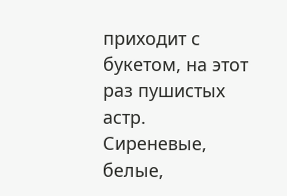приходит с букетом, на этот раз пушистых астр. Сиреневые, белые,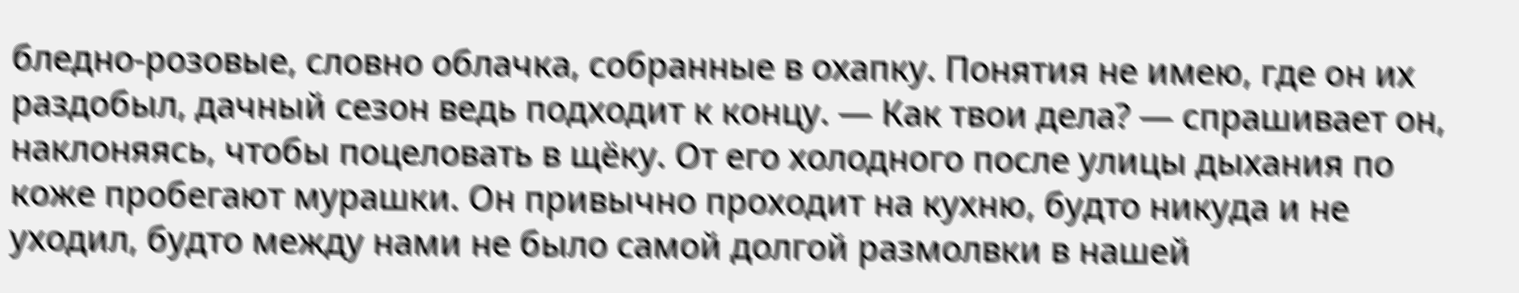бледно-розовые, словно облачка, собранные в охапку. Понятия не имею, где он их раздобыл, дачный сезон ведь подходит к концу. — Как твои дела? — спрашивает он, наклоняясь, чтобы поцеловать в щёку. От его холодного после улицы дыхания по коже пробегают мурашки. Он привычно проходит на кухню, будто никуда и не уходил, будто между нами не было самой долгой размолвки в нашей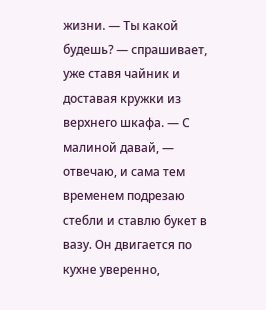жизни. — Ты какой будешь? — спрашивает, уже ставя чайник и доставая кружки из верхнего шкафа. — С малиной давай, — отвечаю, и сама тем временем подрезаю стебли и ставлю букет в вазу. Он двигается по кухне уверенно,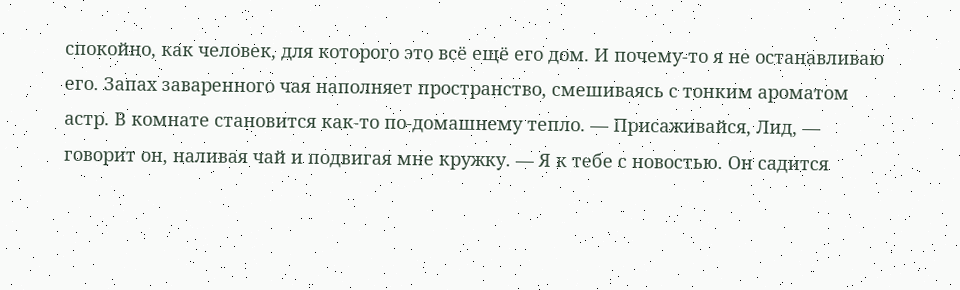спокойно, как человек, для которого это всё ещё его дом. И почему-то я не останавливаю его. Запах заваренного чая наполняет пространство, смешиваясь с тонким ароматом астр. В комнате становится как-то по-домашнему тепло. — Присаживайся, Лид, — говорит он, наливая чай и подвигая мне кружку. — Я к тебе с новостью. Он садится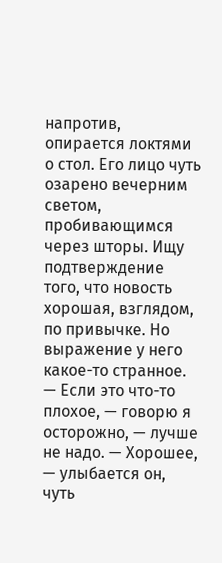напротив, опирается локтями о стол. Его лицо чуть озарено вечерним светом, пробивающимся через шторы. Ищу подтверждение того, что новость хорошая, взглядом, по привычке. Но выражение у него какое-то странное. — Если это что-то плохое, — говорю я осторожно, — лучше не надо. — Хорошее, — улыбается он, чуть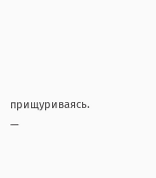прищуриваясь. —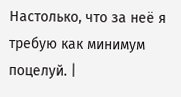Настолько, что за неё я требую как минимум поцелуй. |